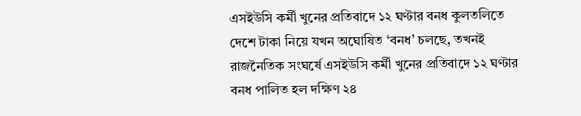এসইউসি কর্মী খুনের প্রতিবাদে ১২ ঘণ্টার বনধ কুলতলিতে
দেশে টাকা নিয়ে যখন অঘোষিত ‘বনধ’ চলছে, তখনই রাজনৈতিক সংঘর্ষে এসইউসি কর্মী খুনের প্রতিবাদে ১২ ঘণ্টার বনধ পালিত হল দক্ষিণ ২৪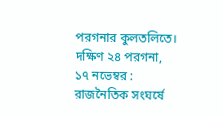পরগনার কুলতলিতে।
দক্ষিণ ২৪ পরগনা, ১৭ নভেম্বর : রাজনৈতিক সংঘর্ষে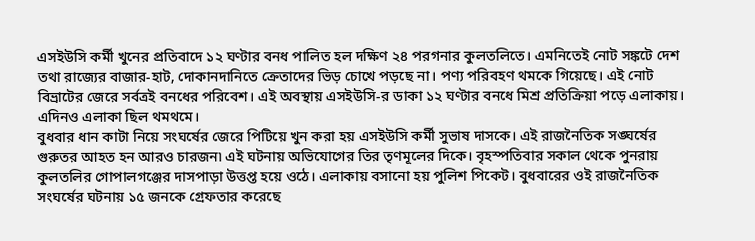এসইউসি কর্মী খুনের প্রতিবাদে ১২ ঘণ্টার বনধ পালিত হল দক্ষিণ ২৪ পরগনার কুলতলিতে। এমনিতেই নোট সঙ্কটে দেশ তথা রাজ্যের বাজার-হাট, দোকানদানিতে ক্রেতাদের ভিড় চোখে পড়ছে না। পণ্য পরিবহণ থমকে গিয়েছে। এই নোট বিভ্রাটের জেরে সর্বত্রই বনধের পরিবেশ। এই অবস্থায় এসইউসি-র ডাকা ১২ ঘণ্টার বনধে মিশ্র প্রতিক্রিয়া পড়ে এলাকায়। এদিনও এলাকা ছিল থমথমে।
বুধবার ধান কাটা নিয়ে সংঘর্ষের জেরে পিটিয়ে খুন করা হয় এসইউসি কর্মী সুভাষ দাসকে। এই রাজনৈতিক সঙ্ঘর্ষের গুরুতর আহত হন আরও চারজন৷ এই ঘটনায় অভিযোগের তির তৃণমূলের দিকে। বৃহস্পতিবার সকাল থেকে পুনরায় কুলতলির গোপালগঞ্জের দাসপাড়া উত্তপ্ত হয়ে ওঠে। এলাকায় বসানো হয় পুলিশ পিকেট। বুধবারের ওই রাজনৈতিক সংঘর্ষের ঘটনায় ১৫ জনকে গ্রেফতার করেছে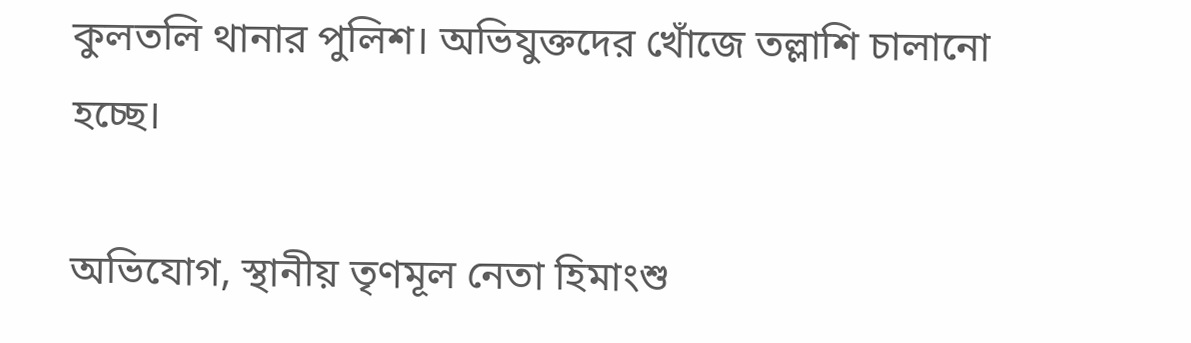কুলতলি থানার পুলিশ। অভিযুক্তদের খোঁজে তল্লাশি চালানো হচ্ছে।

অভিযোগ, স্থানীয় তৃণমূল নেতা হিমাংশু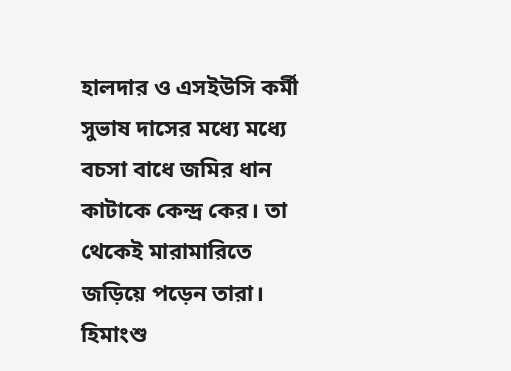হালদার ও এসইউসি কর্মী সুভাষ দাসের মধ্যে মধ্যে বচসা বাধে জমির ধান কাটাকে কেন্দ্র কের। তা থেকেই মারামারিতে জড়িয়ে পড়েন তারা। হিমাংশু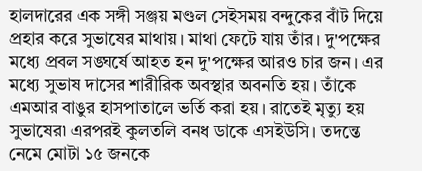হালদারের এক সঙ্গী সঞ্জয় মণ্ডল সেইসময় বন্দুকের বাঁট দিয়ে প্রহার করে সুভাষের মাথায়। মাথা ফেটে যায় তাঁর। দু'পক্ষের মধ্যে প্রবল সঙ্ঘর্ষে আহত হন দু'পক্ষের আরও চার জন। এর মধ্যে সুভাষ দাসের শারীরিক অবস্থার অবনতি হয়। তাঁকে এমআর বাঙুর হাসপাতালে ভর্তি করা হয়। রাতেই মৃত্যু হয় সুভাষের৷ এরপরই কুলতলি বনধ ডাকে এসইউসি। তদন্তে নেমে মোটা ১৫ জনকে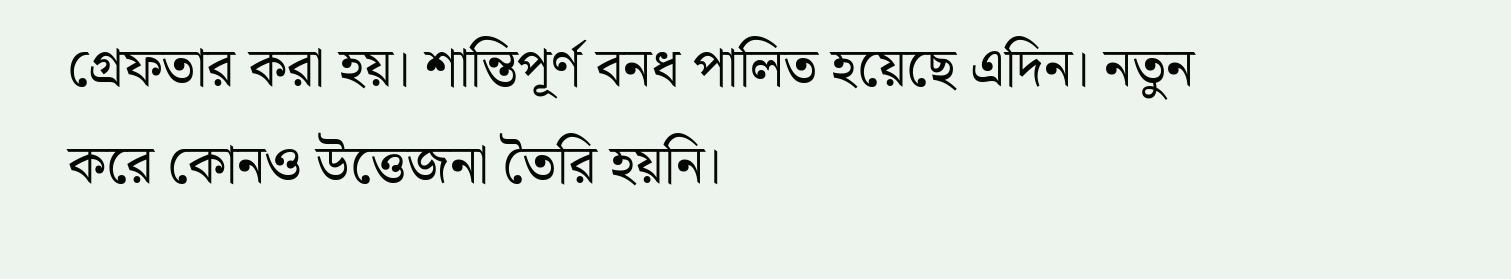গ্রেফতার করা হয়। শান্তিপূর্ণ বনধ পালিত হয়েছে এদিন। নতুন করে কোনও উত্তেজনা তৈরি হয়নি।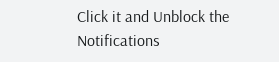Click it and Unblock the Notifications